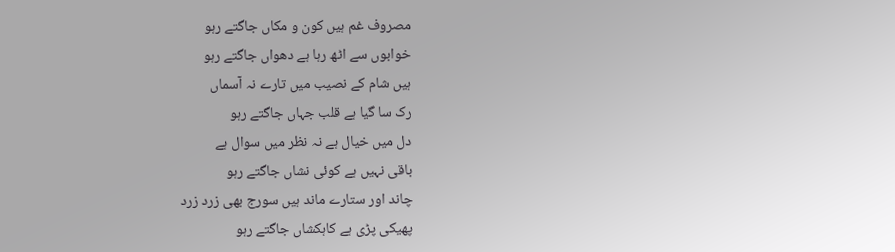مصروف غم ہیں کون و مکاں جاگتے رہو
خوابوں سے اٹھ رہا ہے دھواں جاگتے رہو
ہیں شام کے نصیب میں تارے نہ آسماں
رک سا گیا ہے قلب جہاں جاگتے رہو
دل میں خیال ہے نہ نظر میں سوال ہے
باقی نہیں ہے کوئی نشاں جاگتے رہو
چاند اور ستارے ماند ہیں سورج بھی زرد زرد
پھیکی پڑی ہے کاہکشاں جاگتے رہو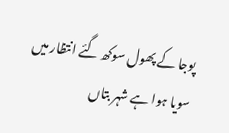پوجا کے پھول سوکھ گئے انتظار میں
سویا ہوا ہے شہر بتاں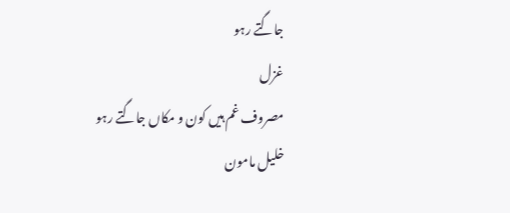جاگتے رہو
غزل
مصروف غم ہیں کون و مکاں جاگتے رہو
خلیل مامون